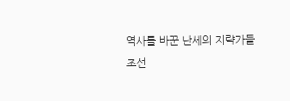역사를 바꾼 난세의 지략가들
조선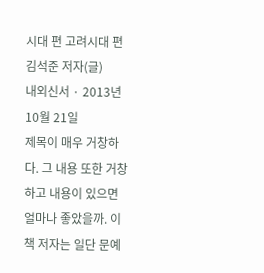시대 편 고려시대 편
김석준 저자(글)
내외신서 · 2013년 10월 21일
제목이 매우 거창하다. 그 내용 또한 거창하고 내용이 있으면 얼마나 좋았을까. 이 책 저자는 일단 문예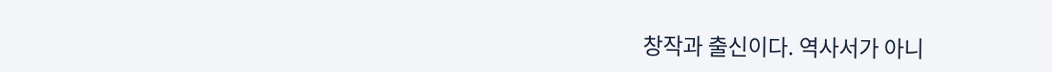창작과 출신이다. 역사서가 아니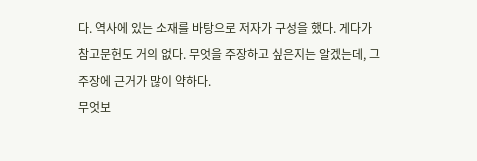다. 역사에 있는 소재를 바탕으로 저자가 구성을 했다. 게다가 참고문헌도 거의 없다. 무엇을 주장하고 싶은지는 알겠는데, 그 주장에 근거가 많이 약하다.
무엇보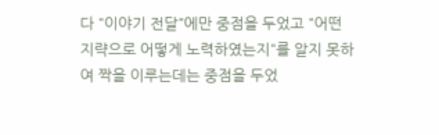다 "이야기 전달"에만 중점을 두었고 "어떤 지략으로 어떻게 노력하였는지"를 알지 못하여 짝을 이루는데는 중점을 두었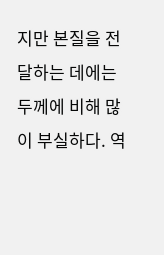지만 본질을 전달하는 데에는 두께에 비해 많이 부실하다. 역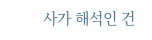사가 해석인 건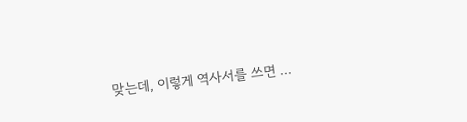맞는데, 이렇게 역사서를 쓰면 ...